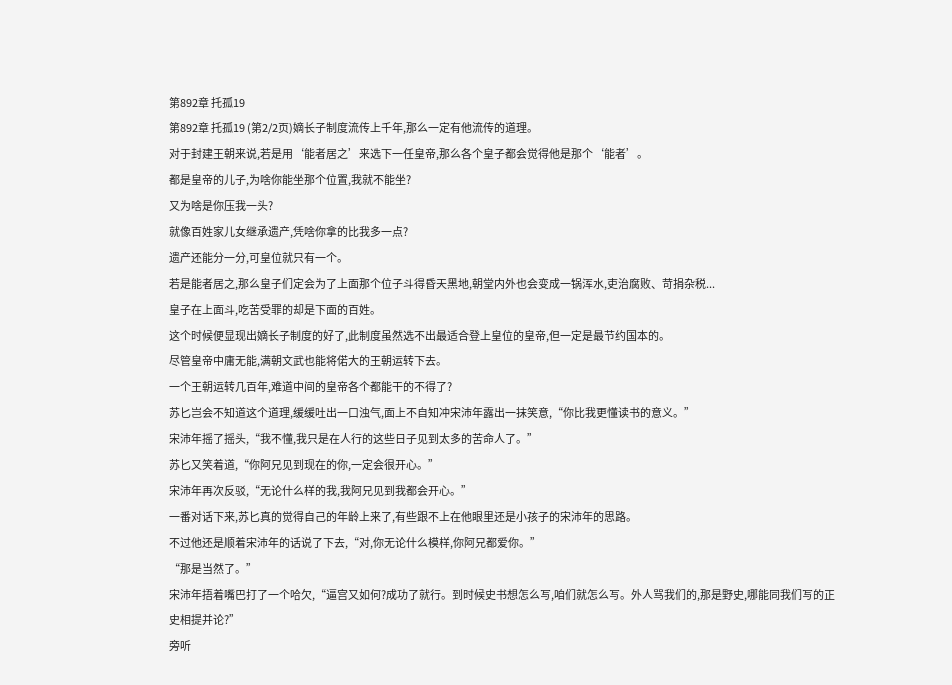第892章 托孤19
第892章 托孤19 (第2/2页)嫡长子制度流传上千年,那么一定有他流传的道理。
对于封建王朝来说,若是用‘能者居之’来选下一任皇帝,那么各个皇子都会觉得他是那个‘能者’。
都是皇帝的儿子,为啥你能坐那个位置,我就不能坐?
又为啥是你压我一头?
就像百姓家儿女继承遗产,凭啥你拿的比我多一点?
遗产还能分一分,可皇位就只有一个。
若是能者居之,那么皇子们定会为了上面那个位子斗得昏天黑地,朝堂内外也会变成一锅浑水,吏治腐败、苛捐杂税...
皇子在上面斗,吃苦受罪的却是下面的百姓。
这个时候便显现出嫡长子制度的好了,此制度虽然选不出最适合登上皇位的皇帝,但一定是最节约国本的。
尽管皇帝中庸无能,满朝文武也能将偌大的王朝运转下去。
一个王朝运转几百年,难道中间的皇帝各个都能干的不得了?
苏匕岂会不知道这个道理,缓缓吐出一口浊气,面上不自知冲宋沛年露出一抹笑意,“你比我更懂读书的意义。”
宋沛年摇了摇头,“我不懂,我只是在人行的这些日子见到太多的苦命人了。”
苏匕又笑着道,“你阿兄见到现在的你,一定会很开心。”
宋沛年再次反驳,“无论什么样的我,我阿兄见到我都会开心。”
一番对话下来,苏匕真的觉得自己的年龄上来了,有些跟不上在他眼里还是小孩子的宋沛年的思路。
不过他还是顺着宋沛年的话说了下去,“对,你无论什么模样,你阿兄都爱你。”
“那是当然了。”
宋沛年捂着嘴巴打了一个哈欠,“逼宫又如何?成功了就行。到时候史书想怎么写,咱们就怎么写。外人骂我们的,那是野史,哪能同我们写的正史相提并论?”
旁听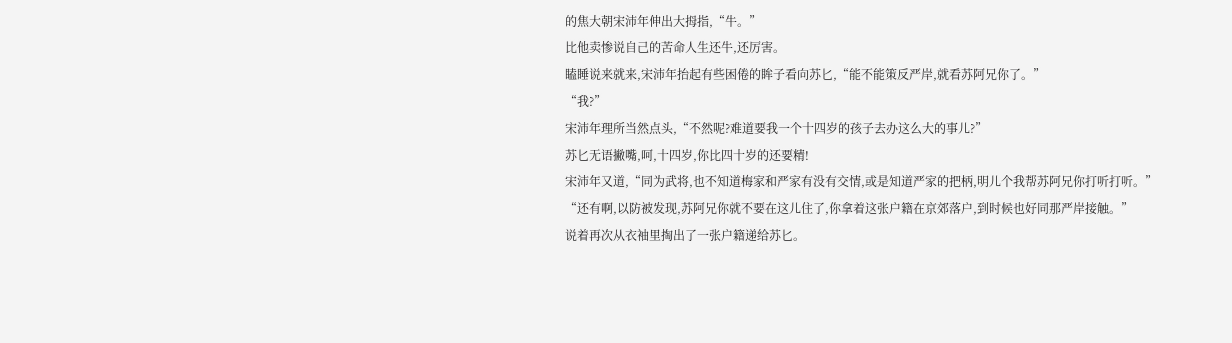的焦大朝宋沛年伸出大拇指,“牛。”
比他卖惨说自己的苦命人生还牛,还厉害。
瞌睡说来就来,宋沛年抬起有些困倦的眸子看向苏匕,“能不能策反严岸,就看苏阿兄你了。”
“我?”
宋沛年理所当然点头,“不然呢?难道要我一个十四岁的孩子去办这么大的事儿?”
苏匕无语撇嘴,呵,十四岁,你比四十岁的还要精!
宋沛年又道,“同为武将,也不知道梅家和严家有没有交情,或是知道严家的把柄,明儿个我帮苏阿兄你打听打听。”
“还有啊,以防被发现,苏阿兄你就不要在这儿住了,你拿着这张户籍在京郊落户,到时候也好同那严岸接触。”
说着再次从衣袖里掏出了一张户籍递给苏匕。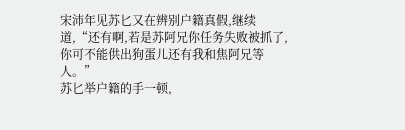宋沛年见苏匕又在辨别户籍真假,继续道,“还有啊,若是苏阿兄你任务失败被抓了,你可不能供出狗蛋儿还有我和焦阿兄等人。”
苏匕举户籍的手一顿,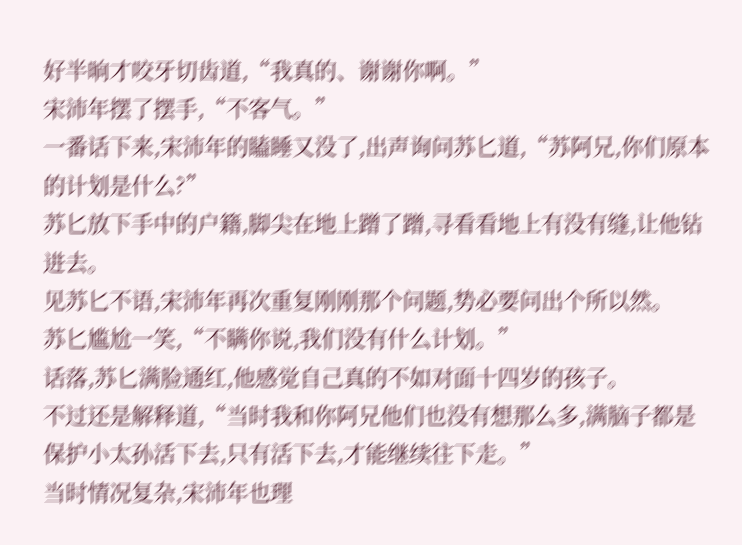好半晌才咬牙切齿道,“我真的、谢谢你啊。”
宋沛年摆了摆手,“不客气。”
一番话下来,宋沛年的瞌睡又没了,出声询问苏匕道,“苏阿兄,你们原本的计划是什么?”
苏匕放下手中的户籍,脚尖在地上蹭了蹭,寻看看地上有没有缝,让他钻进去。
见苏匕不语,宋沛年再次重复刚刚那个问题,势必要问出个所以然。
苏匕尴尬一笑,“不瞒你说,我们没有什么计划。”
话落,苏匕满脸通红,他感觉自己真的不如对面十四岁的孩子。
不过还是解释道,“当时我和你阿兄他们也没有想那么多,满脑子都是保护小太孙活下去,只有活下去,才能继续往下走。”
当时情况复杂,宋沛年也理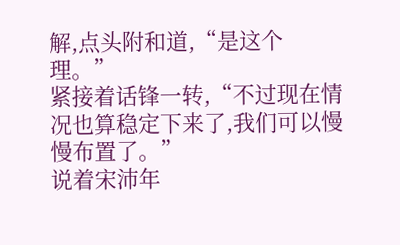解,点头附和道,“是这个理。”
紧接着话锋一转,“不过现在情况也算稳定下来了,我们可以慢慢布置了。”
说着宋沛年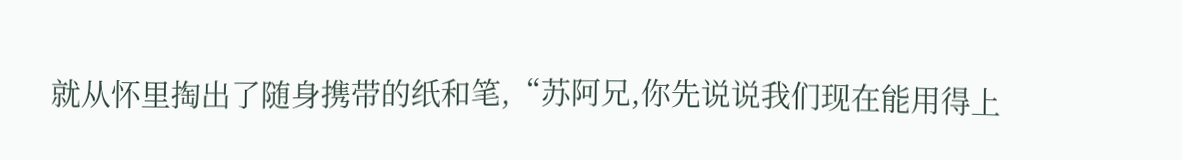就从怀里掏出了随身携带的纸和笔,“苏阿兄,你先说说我们现在能用得上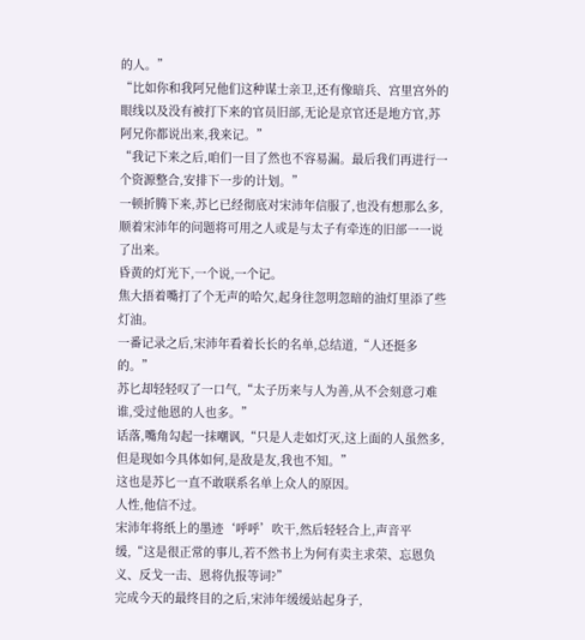的人。”
“比如你和我阿兄他们这种谋士亲卫,还有像暗兵、宫里宫外的眼线以及没有被打下来的官员旧部,无论是京官还是地方官,苏阿兄你都说出来,我来记。”
“我记下来之后,咱们一目了然也不容易漏。最后我们再进行一个资源整合,安排下一步的计划。”
一顿折腾下来,苏匕已经彻底对宋沛年信服了,也没有想那么多,顺着宋沛年的问题将可用之人或是与太子有牵连的旧部一一说了出来。
昏黄的灯光下,一个说,一个记。
焦大捂着嘴打了个无声的哈欠,起身往忽明忽暗的油灯里添了些灯油。
一番记录之后,宋沛年看着长长的名单,总结道,“人还挺多的。”
苏匕却轻轻叹了一口气,“太子历来与人为善,从不会刻意刁难谁,受过他恩的人也多。”
话落,嘴角勾起一抹嘲讽,“只是人走如灯灭,这上面的人虽然多,但是现如今具体如何,是敌是友,我也不知。”
这也是苏匕一直不敢联系名单上众人的原因。
人性,他信不过。
宋沛年将纸上的墨迹‘呼呼’吹干,然后轻轻合上,声音平缓,“这是很正常的事儿,若不然书上为何有卖主求荣、忘恩负义、反戈一击、恩将仇报等词?”
完成今天的最终目的之后,宋沛年缓缓站起身子,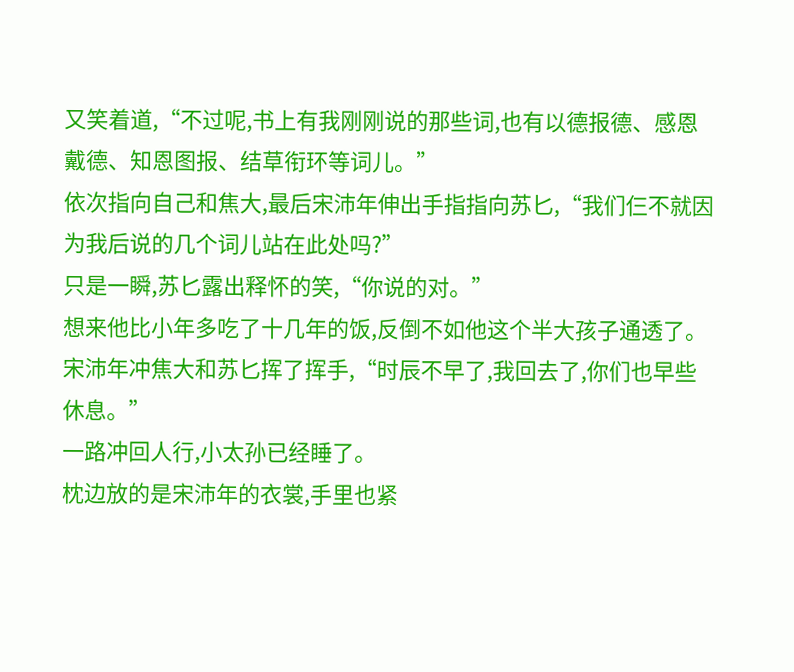又笑着道,“不过呢,书上有我刚刚说的那些词,也有以德报德、感恩戴德、知恩图报、结草衔环等词儿。”
依次指向自己和焦大,最后宋沛年伸出手指指向苏匕,“我们仨不就因为我后说的几个词儿站在此处吗?”
只是一瞬,苏匕露出释怀的笑,“你说的对。”
想来他比小年多吃了十几年的饭,反倒不如他这个半大孩子通透了。
宋沛年冲焦大和苏匕挥了挥手,“时辰不早了,我回去了,你们也早些休息。”
一路冲回人行,小太孙已经睡了。
枕边放的是宋沛年的衣裳,手里也紧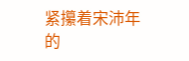紧攥着宋沛年的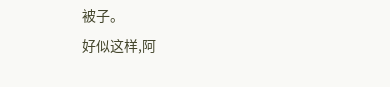被子。
好似这样,阿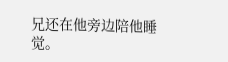兄还在他旁边陪他睡觉。